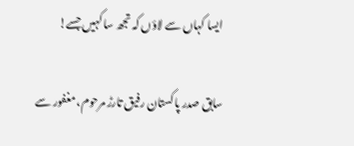ایسا کہاں سے لاؤں کہ تجھ سا کہیں جسے!

سابق صدر پاکستان رفیق تارڑ مرحوم، مغفور سے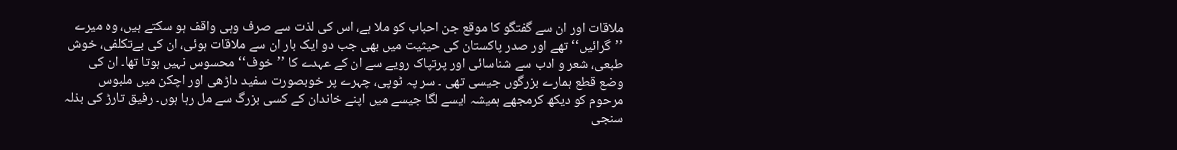ملاقات اور ان سے گفتگو کا موقع جن احباب کو ملا ہے، اس کی لذت سے صرف وہی واقف ہو سکتے ہیں، وہ میرے ’’گرائیں‘‘ تھے اور صدر پاکستان کی حیثیت میں بھی جب دو ایک بار ان سے ملاقات ہوئی، ان کی بےتکلفی، خوش طبعی، شعر و ادب سے شناسائی اور پرتپاک رویے سے ان کے عہدے کا ’’خوف‘‘ محسوس نہیں ہوتا تھا۔ ان کی وضع قطع ہمارے بزرگوں جیسی تھی ۔ سر پہ ٹوپی، چہرے پر خوبصورت سفید داڑھی اور اچکن میں ملبوس مرحوم کو دیکھ کرمجھے ہمیشہ ایسے لگا جیسے میں اپنے خاندان کے کسی بزرگ سے مل رہا ہوں۔ رفیق تارڑ کی بذلہ سنجی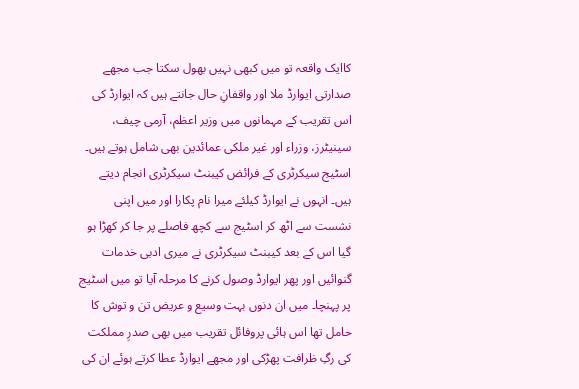کاایک واقعہ تو میں کبھی نہیں بھول سکتا جب مجھے صدارتی ایوارڈ ملا اور واقفانِ حال جانتے ہیں کہ ایوارڈ کی اس تقریب کے مہمانوں میں وزیر اعظم، آرمی چیف، سینیٹرز، وزراء اور غیر ملکی عمائدین بھی شامل ہوتے ہیں۔ اسٹیج سیکرٹری کے فرائض کیبنٹ سیکرٹری انجام دیتے ہیں۔ انہوں نے ایوارڈ کیلئے میرا نام پکارا اور میں اپنی نشست سے اٹھ کر اسٹیج سے کچھ فاصلے پر جا کر کھڑا ہو گیا اس کے بعد کیبنٹ سیکرٹری نے میری ادبی خدمات گنوائیں اور پھر ایوارڈ وصول کرنے کا مرحلہ آیا تو میں اسٹیج پر پہنچا۔ میں ان دنوں بہت وسیع و عریض تن و توش کا حامل تھا اس ہائی پروفائل تقریب میں بھی صدرِ مملکت کی رگِ ظرافت پھڑکی اور مجھے ایوارڈ عطا کرتے ہوئے ان کی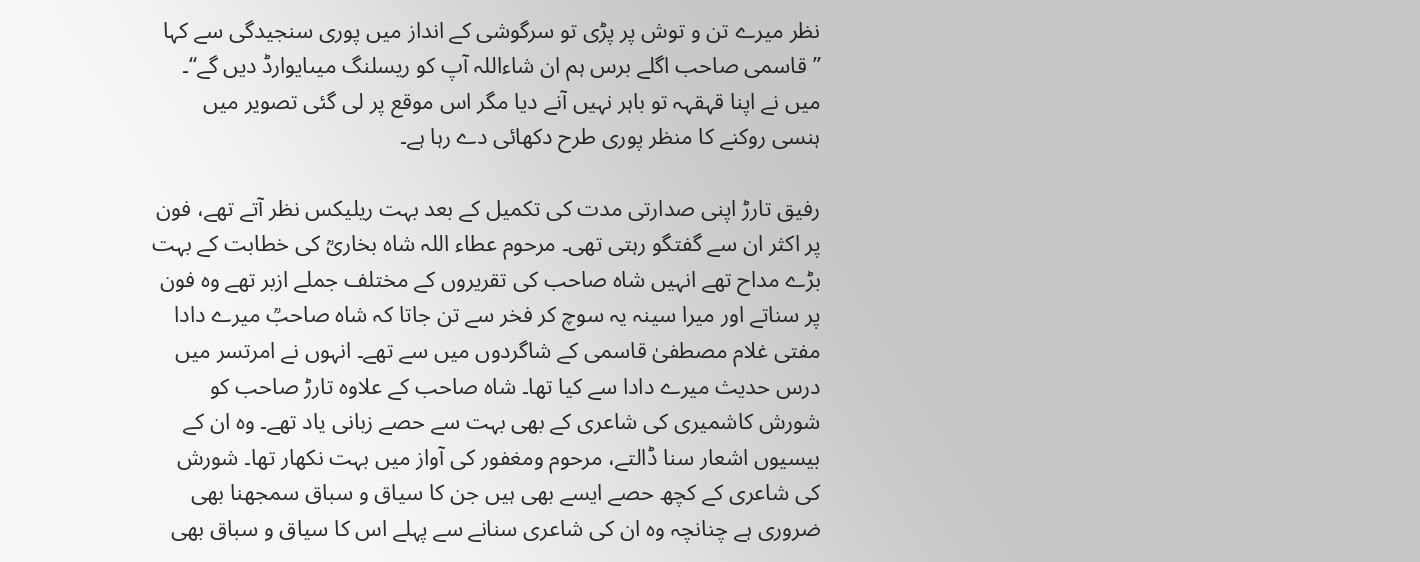نظر میرے تن و توش پر پڑی تو سرگوشی کے انداز میں پوری سنجیدگی سے کہا ’’قاسمی صاحب اگلے برس ہم ان شاءاللہ آپ کو ریسلنگ میںایوارڈ دیں گے‘‘۔ میں نے اپنا قہقہہ تو باہر نہیں آنے دیا مگر اس موقع پر لی گئی تصویر میں ہنسی روکنے کا منظر پوری طرح دکھائی دے رہا ہے۔

رفیق تارڑ اپنی صدارتی مدت کی تکمیل کے بعد بہت ریلیکس نظر آتے تھے، فون پر اکثر ان سے گفتگو رہتی تھی۔ مرحوم عطاء اللہ شاہ بخاریؒ کی خطابت کے بہت بڑے مداح تھے انہیں شاہ صاحب کی تقریروں کے مختلف جملے ازبر تھے وہ فون پر سناتے اور میرا سینہ یہ سوچ کر فخر سے تن جاتا کہ شاہ صاحبؒ میرے دادا مفتی غلام مصطفیٰ قاسمی کے شاگردوں میں سے تھے۔ انہوں نے امرتسر میں درس حدیث میرے دادا سے کیا تھا۔ شاہ صاحب کے علاوہ تارڑ صاحب کو شورش کاشمیری کی شاعری کے بھی بہت سے حصے زبانی یاد تھے۔ وہ ان کے بیسیوں اشعار سنا ڈالتے، مرحوم ومغفور کی آواز میں بہت نکھار تھا۔ شورش کی شاعری کے کچھ حصے ایسے بھی ہیں جن کا سیاق و سباق سمجھنا بھی ضروری ہے چنانچہ وہ ان کی شاعری سنانے سے پہلے اس کا سیاق و سباق بھی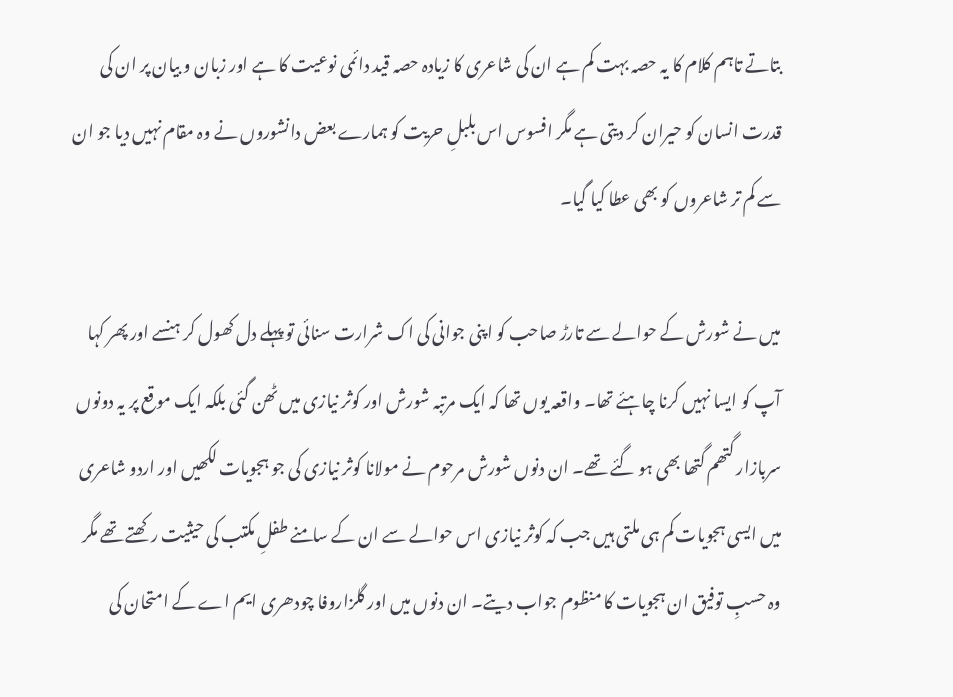بتاتے تاہم کلام کا یہ حصہ بہت کم ہے ان کی شاعری کا زیادہ حصہ قید دائمی نوعیت کا ہے اور زبان و بیان پر ان کی قدرت انسان کو حیران کر دیتی ہے مگر افسوس اس بلبلِ حریت کو ہمارے بعض دانشوروں نے وہ مقام نہیں دیا جو ان سے کم تر شاعروں کو بھی عطا کیا گیا۔

میں نے شورش کے حوالے سے تارڑ صاحب کو اپنی جوانی کی اک شرارت سنائی تو پہلے دل کھول کر ہنسے اور پھر کہا آپ کو ایسا نہیں کرنا چاہئے تھا۔ واقعہ یوں تھا کہ ایک مرتبہ شورش اور کوثر نیازی میں ٹھن گئی بلکہ ایک موقع پر یہ دونوں سربازار گتھم گتھا بھی ہو گئے تھے۔ ان دنوں شورش مرحوم نے مولانا کوثر نیازی کی جو ہجویات لکھیں اور اردو شاعری میں ایسی ہجویات کم ہی ملتی ہیں جب کہ کوثر نیازی اس حوالے سے ان کے سامنے طفلِ مکتب کی حیثیت رکھتے تھے مگر وہ حسبِ توفیق ان ہجویات کا منظوم جواب دیتے۔ ان دنوں میں اور گلزاروفا چودھری ایم اے کے امتحان کی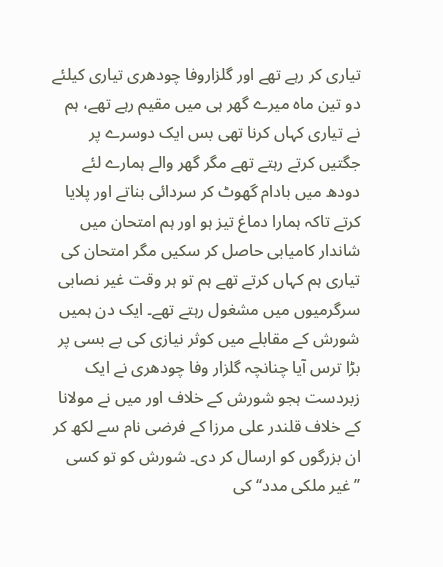تیاری کر رہے تھے اور گلزاروفا چودھری تیاری کیلئے دو تین ماہ میرے گھر ہی میں مقیم رہے تھے، ہم نے تیاری کہاں کرنا تھی بس ایک دوسرے پر جگتیں کرتے رہتے تھے مگر گھر والے ہمارے لئے دودھ میں بادام گھوٹ کر سردائی بناتے اور پلایا کرتے تاکہ ہمارا دماغ تیز ہو اور ہم امتحان میں شاندار کامیابی حاصل کر سکیں مگر امتحان کی تیاری ہم کہاں کرتے تھے ہم تو ہر وقت غیر نصابی سرگرمیوں میں مشغول رہتے تھے۔ ایک دن ہمیں شورش کے مقابلے میں کوثر نیازی کی بے بسی پر بڑا ترس آیا چنانچہ گلزار وفا چودھری نے ایک زبردست ہجو شورش کے خلاف اور میں نے مولانا کے خلاف قلندر علی مرزا کے فرضی نام سے لکھ کر ان بزرگوں کو ارسال کر دی۔ شورش کو تو کسی ’’غیر ملکی مدد‘‘ کی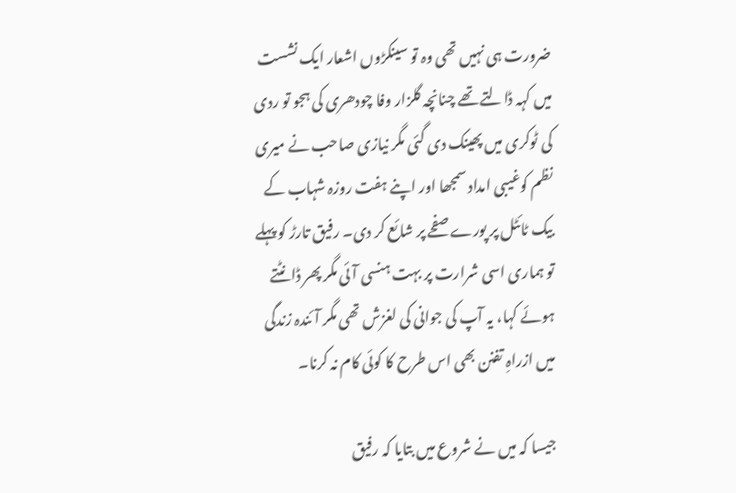ضرورت ہی نہیں تھی وہ تو سینکڑوں اشعار ایک نشست میں کہہ ڈالتے تھے چنانچہ گلزار وفا چودھری کی ہجو تو ردی کی ٹوکری میں پھینک دی گئی مگر نیازی صاحب نے میری نظم کوغیبی امداد سمجھا اور اپنے ہفت روزہ شہاب کے بیک ٹائٹل پر پورے صفحے پر شائع کر دی۔ رفیق تارڑ کو پہلے تو ہماری اسی شرارت پر بہت ہنسی آئی مگر پھر ڈانٹتے ہوئے کہا، یہ آپ کی جوانی کی لغزش تھی مگر آئندہ زندگی میں ازراہِ تفنن بھی اس طرح کا کوئی کام نہ کرنا۔

جیسا کہ میں نے شروع میں بتایا کہ رفیق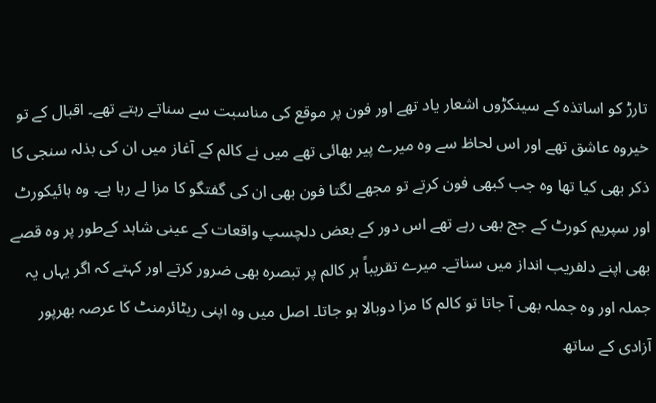تارڑ کو اساتذہ کے سینکڑوں اشعار یاد تھے اور فون پر موقع کی مناسبت سے سناتے رہتے تھے۔ اقبال کے تو خیروہ عاشق تھے اور اس لحاظ سے وہ میرے پیر بھائی تھے میں نے کالم کے آغاز میں ان کی بذلہ سنجی کا ذکر بھی کیا تھا وہ جب کبھی فون کرتے تو مجھے لگتا فون بھی ان کی گفتگو کا مزا لے رہا ہے۔ وہ ہائیکورٹ اور سپریم کورٹ کے جج بھی رہے تھے اس دور کے بعض دلچسپ واقعات کے عینی شاہد کےطور پر وہ قصے بھی اپنے دلفریب انداز میں سناتے۔ میرے تقریباً ہر کالم پر تبصرہ بھی ضرور کرتے اور کہتے کہ اگر یہاں یہ جملہ اور وہ جملہ بھی آ جاتا تو کالم کا مزا دوبالا ہو جاتا۔ اصل میں وہ اپنی ریٹائرمنٹ کا عرصہ بھرپور آزادی کے ساتھ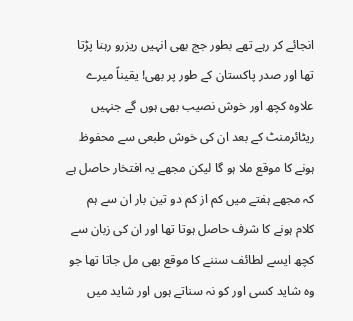انجائے کر رہے تھے بطور جج بھی انہیں ریزرو رہنا پڑتا تھا اور صدر پاکستان کے طور پر بھی! یقیناً میرے علاوہ کچھ اور خوش نصیب بھی ہوں گے جنہیں ریٹائرمنٹ کے بعد ان کی خوش طبعی سے محفوظ ہونے کا موقع ملا ہو گا لیکن مجھے یہ افتخار حاصل ہے کہ مجھے ہفتے میں کم از کم دو تین بار ان سے ہم کلام ہونے کا شرف حاصل ہوتا تھا اور ان کی زبان سے کچھ ایسے لطائف سننے کا موقع بھی مل جاتا تھا جو وہ شاید کسی اور کو نہ سناتے ہوں اور شاید میں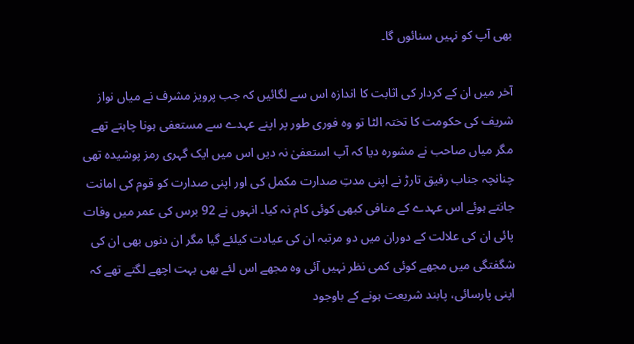بھی آپ کو نہیں سنائوں گا۔

آخر میں ان کے کردار کی اثابت کا اندازہ اس سے لگائیں کہ جب پرویز مشرف نے میاں نواز شریف کی حکومت کا تختہ الٹا تو وہ فوری طور پر اپنے عہدے سے مستعفی ہونا چاہتے تھے مگر میاں صاحب نے مشورہ دیا کہ آپ استعفیٰ نہ دیں اس میں ایک گہری رمز پوشیدہ تھی چنانچہ جناب رفیق تارڑ نے اپنی مدتِ صدارت مکمل کی اور اپنی صدارت کو قوم کی امانت جانتے ہوئے اس عہدے کے منافی کبھی کوئی کام نہ کیا۔ انہوں نے 92 برس کی عمر میں وفات پائی ان کی علالت کے دوران میں دو مرتبہ ان کی عیادت کیلئے گیا مگر ان دنوں بھی ان کی شگفتگی میں مجھے کوئی کمی نظر نہیں آئی وہ مجھے اس لئے بھی بہت اچھے لگتے تھے کہ اپنی پارسائی، پابند شریعت ہونے کے باوجود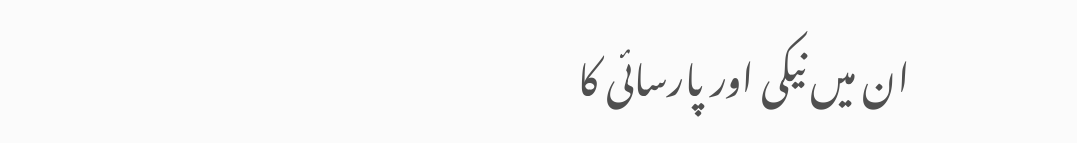ان میں نیکی اور پارسائی کا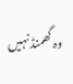وہ گھمنڈ نہیں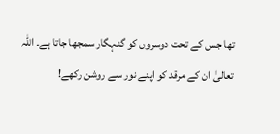تھا جس کے تحت دوسروں کو گنہگار سمجھا جاتا ہے۔ اللہ تعالیٰ ان کے مرقد کو اپنے نور سے روشن رکھے!